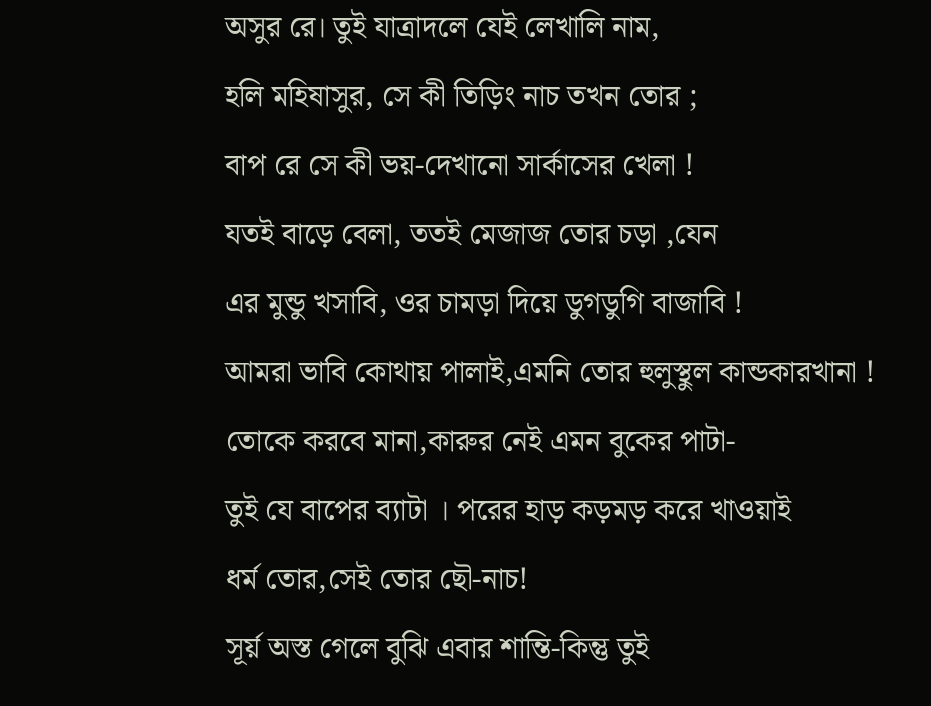অসুর রে। তুই যাত্রাদলে যেই লেখালি নাম,
হলি মহিষাসুর, সে কী তিড়িং নাচ তখন তোর ;
বাপ রে সে কী ভয়-দেখানো সার্কাসের খেলা !
যতই বাড়ে বেলা, ততই মেজাজ তোর চড়া ,যেন
এর মুন্ডু খসাবি, ওর চামড়া দিয়ে ডুগডুগি বাজাবি !
আমরা ভাবি কোথায় পালাই,এমনি তোর হুলুস্থুল কান্ডকারখানা !
তোকে করবে মানা,কারুর নেই এমন বুকের পাটা-
তুই যে বাপের ব্যাটা । পরের হাড় কড়মড় করে খাওয়াই
ধর্ম তোর,সেই তোর ছৌ-নাচ!
সূর্য় অস্ত গেলে বুঝি এবার শান্তি-কিন্তু তুই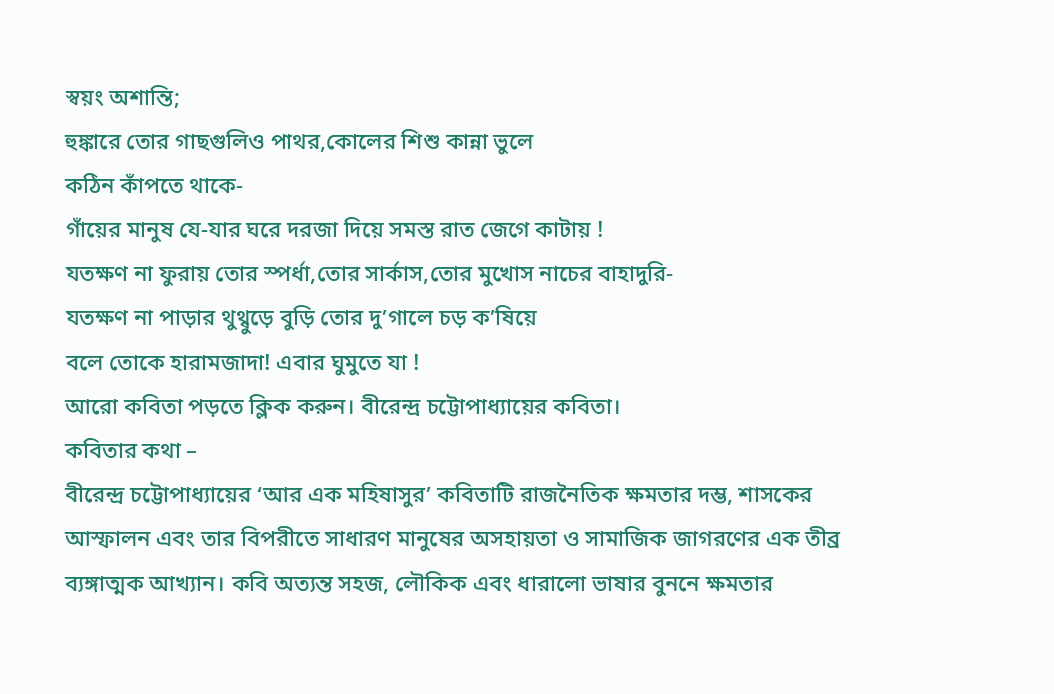স্বয়ং অশান্তি;
হুঙ্কারে তোর গাছগুলিও পাথর,কোলের শিশু কান্না ভুলে
কঠিন কাঁপতে থাকে-
গাঁয়ের মানুষ যে-যার ঘরে দরজা দিয়ে সমস্ত রাত জেগে কাটায় !
যতক্ষণ না ফুরায় তোর স্পর্ধা,তোর সার্কাস,তোর মুখোস নাচের বাহাদুরি-
যতক্ষণ না পাড়ার থুথ্বুড়ে বুড়ি তোর দু’গালে চড় ক’ষিয়ে
বলে তোকে হারামজাদা! এবার ঘুমুতে যা !
আরো কবিতা পড়তে ক্লিক করুন। বীরেন্দ্র চট্টোপাধ্যায়ের কবিতা।
কবিতার কথা –
বীরেন্দ্র চট্টোপাধ্যায়ের ‘আর এক মহিষাসুর’ কবিতাটি রাজনৈতিক ক্ষমতার দম্ভ, শাসকের আস্ফালন এবং তার বিপরীতে সাধারণ মানুষের অসহায়তা ও সামাজিক জাগরণের এক তীব্র ব্যঙ্গাত্মক আখ্যান। কবি অত্যন্ত সহজ, লৌকিক এবং ধারালো ভাষার বুননে ক্ষমতার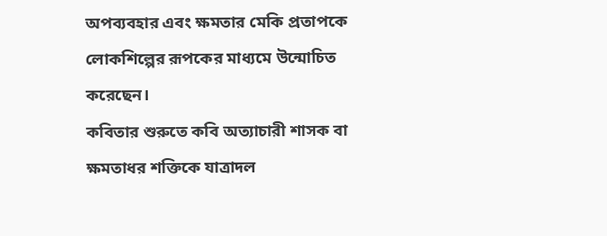অপব্যবহার এবং ক্ষমতার মেকি প্রতাপকে লোকশিল্পের রূপকের মাধ্যমে উন্মোচিত করেছেন।
কবিতার শুরুতে কবি অত্যাচারী শাসক বা ক্ষমতাধর শক্তিকে যাত্রাদল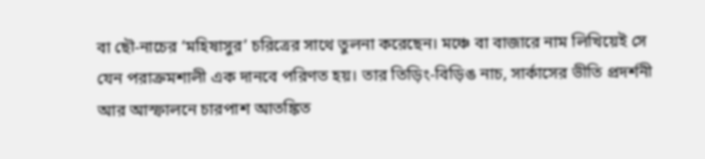বা ছৌ-নাচের ‘মহিষাসুর’ চরিত্রের সাথে তুলনা করেছেন। মঞ্চে বা বাজারে নাম লিখিয়েই সে যেন পরাক্রমশালী এক দানবে পরিণত হয়। তার তিড়িং-বিড়িঙ নাচ, সার্কাসের ভীতি প্রদর্শনী আর আস্ফালনে চারপাশ আতঙ্কিত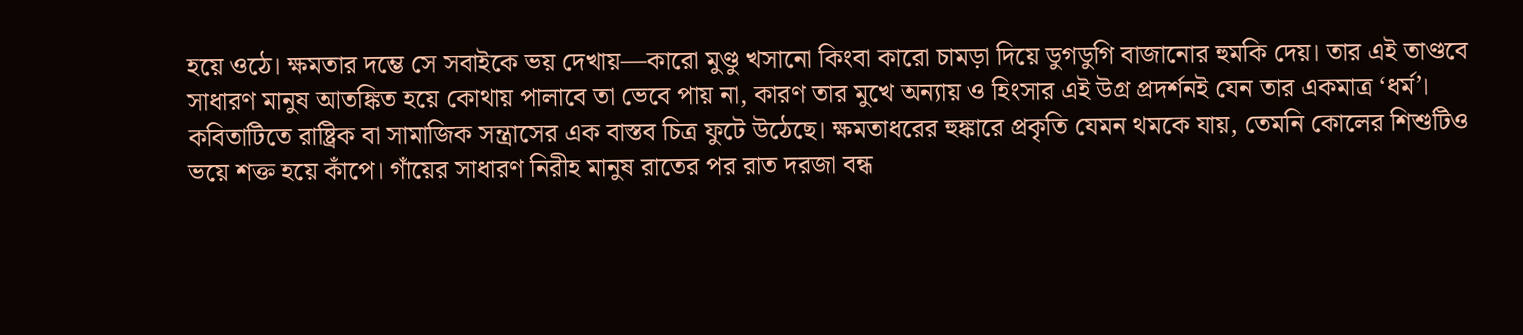হয়ে ওঠে। ক্ষমতার দম্ভে সে সবাইকে ভয় দেখায়—কারো মুণ্ডু খসানো কিংবা কারো চামড়া দিয়ে ডুগডুগি বাজানোর হুমকি দেয়। তার এই তাণ্ডবে সাধারণ মানুষ আতঙ্কিত হয়ে কোথায় পালাবে তা ভেবে পায় না, কারণ তার মুখে অন্যায় ও হিংসার এই উগ্র প্রদর্শনই যেন তার একমাত্র ‘ধর্ম’।
কবিতাটিতে রাষ্ট্রিক বা সামাজিক সন্ত্রাসের এক বাস্তব চিত্র ফুটে উঠেছে। ক্ষমতাধরের হুঙ্কারে প্রকৃতি যেমন থমকে যায়, তেমনি কোলের শিশুটিও ভয়ে শক্ত হয়ে কাঁপে। গাঁয়ের সাধারণ নিরীহ মানুষ রাতের পর রাত দরজা বন্ধ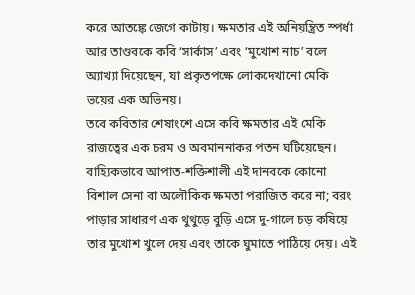করে আতঙ্কে জেগে কাটায়। ক্ষমতার এই অনিয়ন্ত্রিত স্পর্ধা আর তাণ্ডবকে কবি ‘সার্কাস’ এবং ‘মুখোশ নাচ’ বলে অ্যাখ্যা দিয়েছেন, যা প্রকৃতপক্ষে লোকদেখানো মেকি ভয়ের এক অভিনয়।
তবে কবিতার শেষাংশে এসে কবি ক্ষমতার এই মেকি রাজত্বের এক চরম ও অবমাননাকর পতন ঘটিয়েছেন। বাহ্যিকভাবে আপাত-শক্তিশালী এই দানবকে কোনো বিশাল সেনা বা অলৌকিক ক্ষমতা পরাজিত করে না; বরং পাড়ার সাধারণ এক থুথুড়ে বুড়ি এসে দু-গালে চড় কষিয়ে তার মুখোশ খুলে দেয় এবং তাকে ঘুমাতে পাঠিয়ে দেয়। এই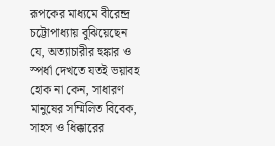রূপকের মাধ্যমে বীরেন্দ্র চট্টোপাধ্যায় বুঝিয়েছেন যে, অত্যাচারীর হুঙ্কার ও স্পর্ধা দেখতে যতই ভয়াবহ হোক না কেন, সাধারণ মানুষের সম্মিলিত বিবেক, সাহস ও ধিক্কারের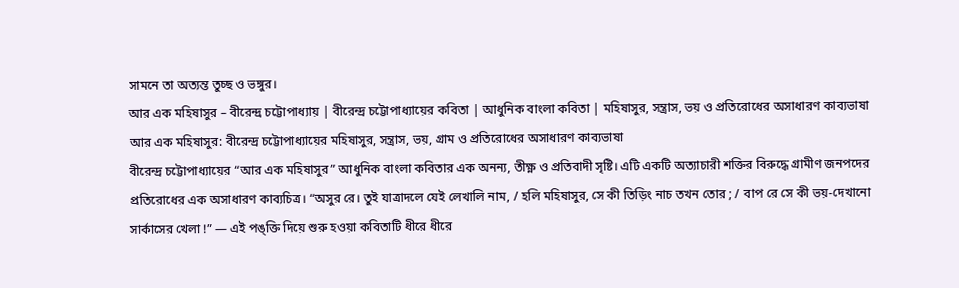সামনে তা অত্যন্ত তুচ্ছ ও ভঙ্গুর।
আর এক মহিষাসুর – বীরেন্দ্র চট্টোপাধ্যায় | বীরেন্দ্র চট্টোপাধ্যায়ের কবিতা | আধুনিক বাংলা কবিতা | মহিষাসুর, সন্ত্রাস, ভয় ও প্রতিরোধের অসাধারণ কাব্যভাষা
আর এক মহিষাসুর: বীরেন্দ্র চট্টোপাধ্যায়ের মহিষাসুর, সন্ত্রাস, ভয়, গ্রাম ও প্রতিরোধের অসাধারণ কাব্যভাষা
বীরেন্দ্র চট্টোপাধ্যায়ের “আর এক মহিষাসুর” আধুনিক বাংলা কবিতার এক অনন্য, তীক্ষ্ণ ও প্রতিবাদী সৃষ্টি। এটি একটি অত্যাচারী শক্তির বিরুদ্ধে গ্রামীণ জনপদের প্রতিরোধের এক অসাধারণ কাব্যচিত্র। “অসুর রে। তুই যাত্রাদলে যেই লেখালি নাম, / হলি মহিষাসুর, সে কী তিড়িং নাচ তখন তোর ; / বাপ রে সে কী ভয়-দেখানো সার্কাসের খেলা !” — এই পঙ্ক্তি দিয়ে শুরু হওয়া কবিতাটি ধীরে ধীরে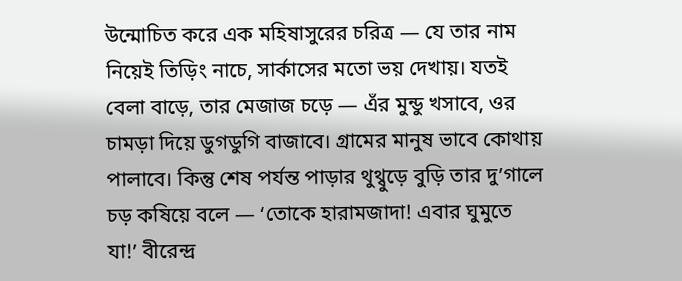উন্মোচিত করে এক মহিষাসুরের চরিত্র — যে তার নাম নিয়েই তিড়িং নাচে, সার্কাসের মতো ভয় দেখায়। যতই বেলা বাড়ে, তার মেজাজ চড়ে — এঁর মুন্ডু খসাবে, ওর চামড়া দিয়ে ডুগডুগি বাজাবে। গ্রামের মানুষ ভাবে কোথায় পালাবে। কিন্তু শেষ পর্যন্ত পাড়ার থুথ্বুড়ে বুড়ি তার দু’গালে চড় কষিয়ে বলে — ‘তোকে হারামজাদা! এবার ঘুমুতে যা!’ বীরেন্দ্র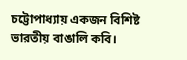চট্টোপাধ্যায় একজন বিশিষ্ট ভারতীয় বাঙালি কবি।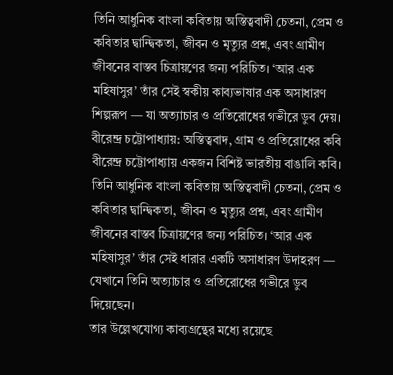তিনি আধুনিক বাংলা কবিতায় অস্তিত্ববাদী চেতনা, প্রেম ও কবিতার দ্বান্দ্বিকতা, জীবন ও মৃত্যুর প্রশ্ন, এবং গ্রামীণ জীবনের বাস্তব চিত্রায়ণের জন্য পরিচিত। ‘আর এক মহিষাসুর’ তাঁর সেই স্বকীয় কাব্যভাষার এক অসাধারণ শিল্পরূপ — যা অত্যাচার ও প্রতিরোধের গভীরে ডুব দেয়।
বীরেন্দ্র চট্টোপাধ্যায়: অস্তিত্ববাদ, গ্রাম ও প্রতিরোধের কবি
বীরেন্দ্র চট্টোপাধ্যায় একজন বিশিষ্ট ভারতীয় বাঙালি কবি। তিনি আধুনিক বাংলা কবিতায় অস্তিত্ববাদী চেতনা, প্রেম ও কবিতার দ্বান্দ্বিকতা, জীবন ও মৃত্যুর প্রশ্ন, এবং গ্রামীণ জীবনের বাস্তব চিত্রায়ণের জন্য পরিচিত। ‘আর এক মহিষাসুর’ তাঁর সেই ধারার একটি অসাধারণ উদাহরণ — যেখানে তিনি অত্যাচার ও প্রতিরোধের গভীরে ডুব দিয়েছেন।
তার উল্লেখযোগ্য কাব্যগ্রন্থের মধ্যে রয়েছে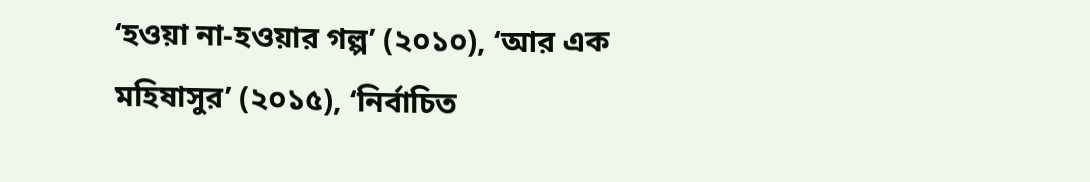‘হওয়া না-হওয়ার গল্প’ (২০১০), ‘আর এক মহিষাসুর’ (২০১৫), ‘নির্বাচিত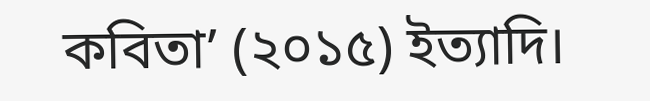কবিতা’ (২০১৫) ইত্যাদি।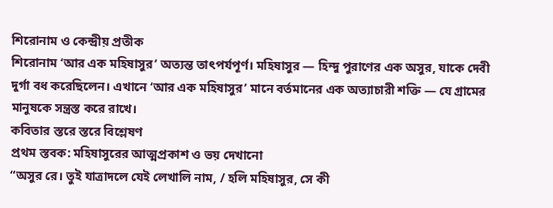শিরোনাম ও কেন্দ্রীয় প্রতীক
শিরোনাম ‘আর এক মহিষাসুর’ অত্যন্ত তাৎপর্যপূর্ণ। মহিষাসুর — হিন্দু পুরাণের এক অসুর, যাকে দেবী দুর্গা বধ করেছিলেন। এখানে ‘আর এক মহিষাসুর’ মানে বর্তমানের এক অত্যাচারী শক্তি — যে গ্রামের মানুষকে সন্ত্রস্ত করে রাখে।
কবিতার স্তরে স্তরে বিশ্লেষণ
প্রথম স্তবক: মহিষাসুরের আত্মপ্রকাশ ও ভয় দেখানো
“অসুর রে। তুই যাত্রাদলে যেই লেখালি নাম, / হলি মহিষাসুর, সে কী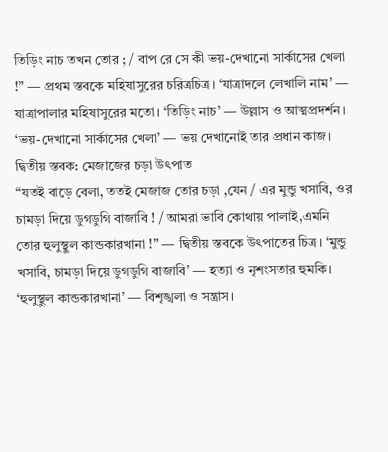তিড়িং নাচ তখন তোর ; / বাপ রে সে কী ভয়-দেখানো সার্কাসের খেলা !” — প্রথম স্তবকে মহিষাসুরের চরিত্রচিত্র। ‘যাত্রাদলে লেখালি নাম’ — যাত্রাপালার মহিষাসুরের মতো। ‘তিড়িং নাচ’ — উল্লাস ও আত্মপ্রদর্শন। ‘ভয়-দেখানো সার্কাসের খেলা’ — ভয় দেখানোই তার প্রধান কাজ।
দ্বিতীয় স্তবক: মেজাজের চড়া উৎপাত
“যতই বাড়ে বেলা, ততই মেজাজ তোর চড়া ,যেন / এর মুন্ডু খসাবি, ওর চামড়া দিয়ে ডুগডুগি বাজাবি ! / আমরা ভাবি কোথায় পালাই,এমনি তোর হুলুস্থুল কান্ডকারখানা !” — দ্বিতীয় স্তবকে উৎপাতের চিত্র। ‘মুন্ডু খসাবি, চামড়া দিয়ে ডুগডুগি বাজাবি’ — হত্যা ও নৃশংসতার হুমকি। ‘হুলুস্থুল কান্ডকারখানা’ — বিশৃঙ্খলা ও সন্ত্রাস।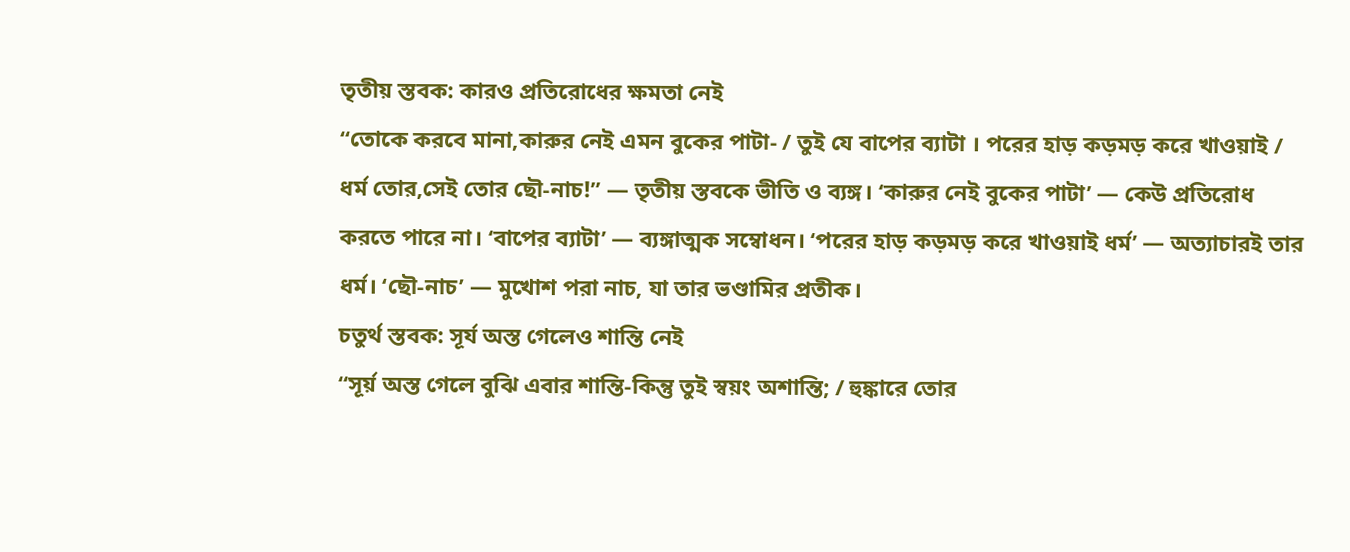তৃতীয় স্তবক: কারও প্রতিরোধের ক্ষমতা নেই
“তোকে করবে মানা,কারুর নেই এমন বুকের পাটা- / তুই যে বাপের ব্যাটা । পরের হাড় কড়মড় করে খাওয়াই / ধর্ম তোর,সেই তোর ছৌ-নাচ!” — তৃতীয় স্তবকে ভীতি ও ব্যঙ্গ। ‘কারুর নেই বুকের পাটা’ — কেউ প্রতিরোধ করতে পারে না। ‘বাপের ব্যাটা’ — ব্যঙ্গাত্মক সম্বোধন। ‘পরের হাড় কড়মড় করে খাওয়াই ধর্ম’ — অত্যাচারই তার ধর্ম। ‘ছৌ-নাচ’ — মুখোশ পরা নাচ, যা তার ভণ্ডামির প্রতীক।
চতুর্থ স্তবক: সূর্য অস্ত গেলেও শান্তি নেই
“সূর্য় অস্ত গেলে বুঝি এবার শান্তি-কিন্তু তুই স্বয়ং অশান্তি; / হুঙ্কারে তোর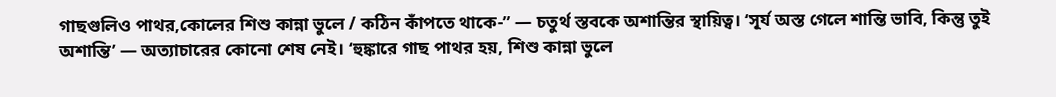গাছগুলিও পাথর,কোলের শিশু কান্না ভুলে / কঠিন কাঁপতে থাকে-” — চতুর্থ স্তবকে অশান্তির স্থায়িত্ব। ‘সূর্য অস্ত গেলে শান্তি ভাবি, কিন্তু তুই অশান্তি’ — অত্যাচারের কোনো শেষ নেই। ‘হুঙ্কারে গাছ পাথর হয়, শিশু কান্না ভুলে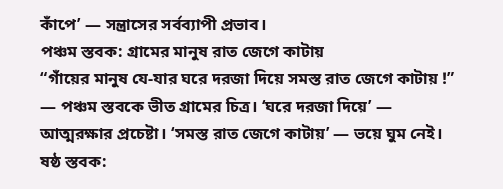কাঁপে’ — সন্ত্রাসের সর্বব্যাপী প্রভাব।
পঞ্চম স্তবক: গ্রামের মানুষ রাত জেগে কাটায়
“গাঁয়ের মানুষ যে-যার ঘরে দরজা দিয়ে সমস্ত রাত জেগে কাটায় !” — পঞ্চম স্তবকে ভীত গ্রামের চিত্র। ‘ঘরে দরজা দিয়ে’ — আত্মরক্ষার প্রচেষ্টা। ‘সমস্ত রাত জেগে কাটায়’ — ভয়ে ঘুম নেই।
ষষ্ঠ স্তবক: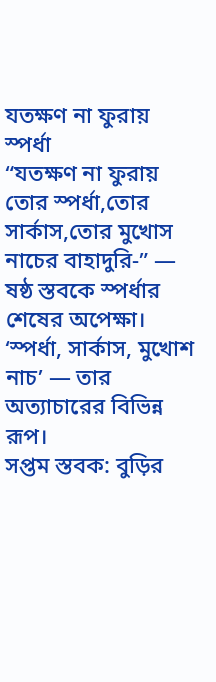যতক্ষণ না ফুরায় স্পর্ধা
“যতক্ষণ না ফুরায় তোর স্পর্ধা,তোর সার্কাস,তোর মুখোস নাচের বাহাদুরি-” — ষষ্ঠ স্তবকে স্পর্ধার শেষের অপেক্ষা। ‘স্পর্ধা, সার্কাস, মুখোশ নাচ’ — তার অত্যাচারের বিভিন্ন রূপ।
সপ্তম স্তবক: বুড়ির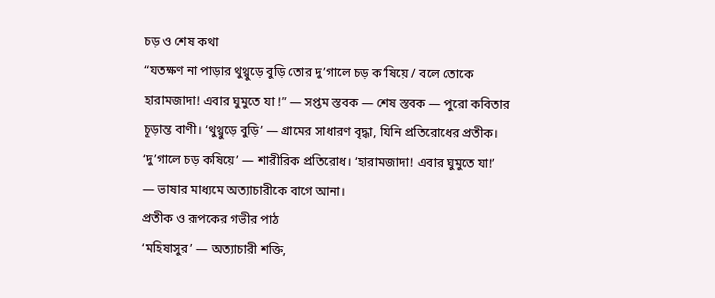চড় ও শেষ কথা
“যতক্ষণ না পাড়ার থুথ্বুড়ে বুড়ি তোর দু’গালে চড় ক’ষিয়ে / বলে তোকে হারামজাদা! এবার ঘুমুতে যা !” — সপ্তম স্তবক — শেষ স্তবক — পুরো কবিতার চূড়ান্ত বাণী। ‘থুথ্বুড়ে বুড়ি’ — গ্রামের সাধারণ বৃদ্ধা, যিনি প্রতিরোধের প্রতীক। ‘দু’গালে চড় কষিয়ে’ — শারীরিক প্রতিরোধ। ‘হারামজাদা! এবার ঘুমুতে যা!’ — ভাষার মাধ্যমে অত্যাচারীকে বাগে আনা।
প্রতীক ও রূপকের গভীর পাঠ
‘মহিষাসুর’ — অত্যাচারী শক্তি,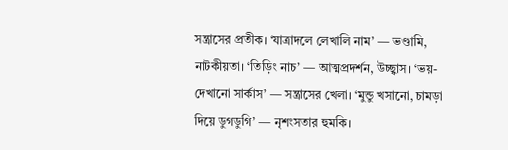সন্ত্রাসের প্রতীক। ‘যাত্রাদলে লেখালি নাম’ — ভণ্ডামি, নাটকীয়তা। ‘তিড়িং নাচ’ — আত্মপ্রদর্শন, উচ্ছ্বাস। ‘ভয়-দেখানো সার্কাস’ — সন্ত্রাসের খেলা। ‘মুন্ডু খসানো, চামড়া দিয়ে ডুগডুগি’ — নৃশংসতার হুমকি।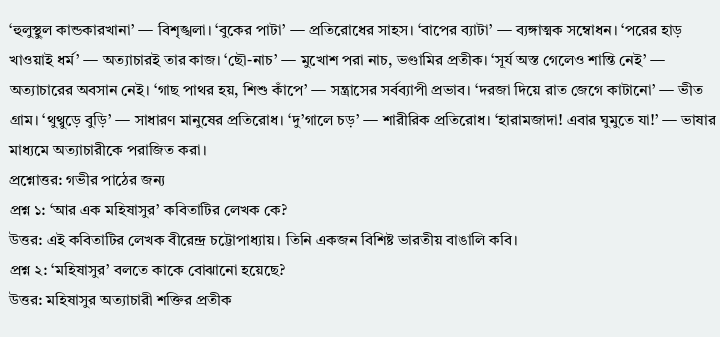‘হুলুস্থুল কান্ডকারখানা’ — বিশৃঙ্খলা। ‘বুকের পাটা’ — প্রতিরোধের সাহস। ‘বাপের ব্যাটা’ — ব্যঙ্গাত্মক সম্বোধন। ‘পরের হাড় খাওয়াই ধর্ম’ — অত্যাচারই তার কাজ। ‘ছৌ-নাচ’ — মুখোশ পরা নাচ, ভণ্ডামির প্রতীক। ‘সূর্য অস্ত গেলেও শান্তি নেই’ — অত্যাচারের অবসান নেই। ‘গাছ পাথর হয়, শিশু কাঁপে’ — সন্ত্রাসের সর্বব্যাপী প্রভাব। ‘দরজা দিয়ে রাত জেগে কাটানো’ — ভীত গ্রাম। ‘থুথ্বুড়ে বুড়ি’ — সাধারণ মানুষের প্রতিরোধ। ‘দু’গালে চড়’ — শারীরিক প্রতিরোধ। ‘হারামজাদা! এবার ঘুমুতে যা!’ — ভাষার মাধ্যমে অত্যাচারীকে পরাজিত করা।
প্রশ্নোত্তর: গভীর পাঠের জন্য
প্রশ্ন ১: ‘আর এক মহিষাসুর’ কবিতাটির লেখক কে?
উত্তর: এই কবিতাটির লেখক বীরেন্দ্র চট্টোপাধ্যায়। তিনি একজন বিশিষ্ট ভারতীয় বাঙালি কবি।
প্রশ্ন ২: ‘মহিষাসুর’ বলতে কাকে বোঝানো হয়েছে?
উত্তর: মহিষাসুর অত্যাচারী শক্তির প্রতীক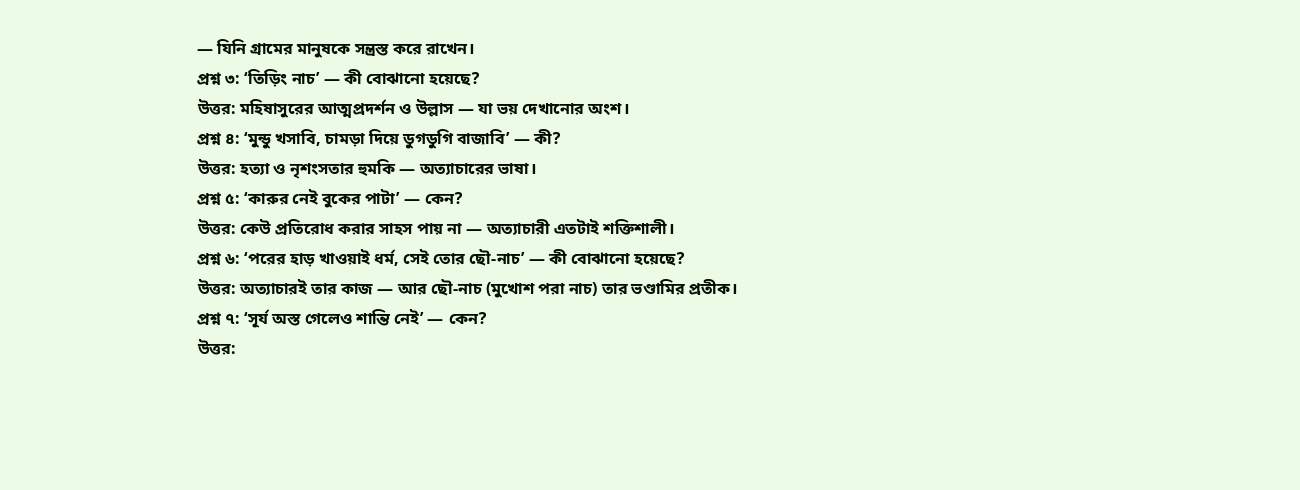— যিনি গ্রামের মানুষকে সন্ত্রস্ত করে রাখেন।
প্রশ্ন ৩: ‘তিড়িং নাচ’ — কী বোঝানো হয়েছে?
উত্তর: মহিষাসুরের আত্মপ্রদর্শন ও উল্লাস — যা ভয় দেখানোর অংশ।
প্রশ্ন ৪: ‘মুন্ডু খসাবি, চামড়া দিয়ে ডুগডুগি বাজাবি’ — কী?
উত্তর: হত্যা ও নৃশংসতার হুমকি — অত্যাচারের ভাষা।
প্রশ্ন ৫: ‘কারুর নেই বুকের পাটা’ — কেন?
উত্তর: কেউ প্রতিরোধ করার সাহস পায় না — অত্যাচারী এতটাই শক্তিশালী।
প্রশ্ন ৬: ‘পরের হাড় খাওয়াই ধর্ম, সেই তোর ছৌ-নাচ’ — কী বোঝানো হয়েছে?
উত্তর: অত্যাচারই তার কাজ — আর ছৌ-নাচ (মুখোশ পরা নাচ) তার ভণ্ডামির প্রতীক।
প্রশ্ন ৭: ‘সূর্য অস্ত গেলেও শান্তি নেই’ — কেন?
উত্তর: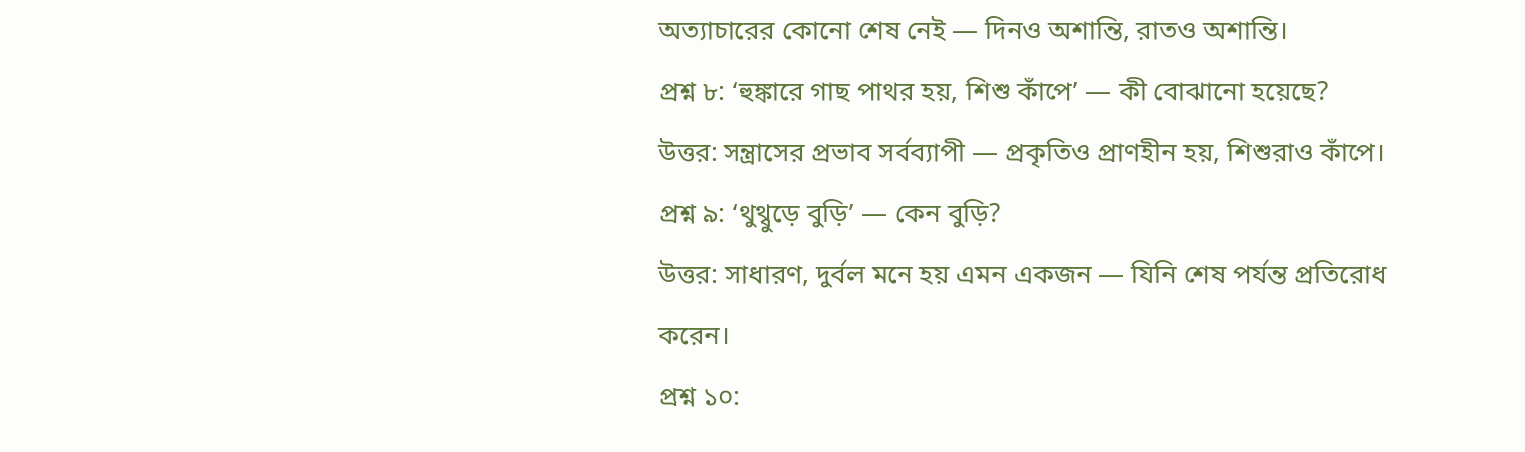অত্যাচারের কোনো শেষ নেই — দিনও অশান্তি, রাতও অশান্তি।
প্রশ্ন ৮: ‘হুঙ্কারে গাছ পাথর হয়, শিশু কাঁপে’ — কী বোঝানো হয়েছে?
উত্তর: সন্ত্রাসের প্রভাব সর্বব্যাপী — প্রকৃতিও প্রাণহীন হয়, শিশুরাও কাঁপে।
প্রশ্ন ৯: ‘থুথ্বুড়ে বুড়ি’ — কেন বুড়ি?
উত্তর: সাধারণ, দুর্বল মনে হয় এমন একজন — যিনি শেষ পর্যন্ত প্রতিরোধ করেন।
প্রশ্ন ১০: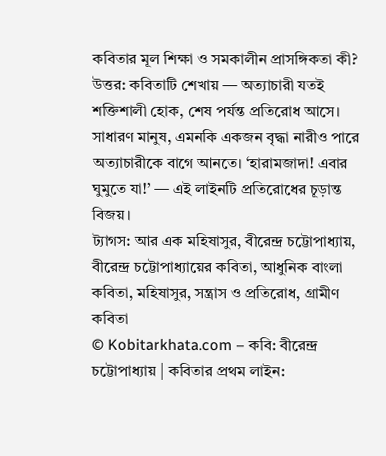কবিতার মূল শিক্ষা ও সমকালীন প্রাসঙ্গিকতা কী?
উত্তর: কবিতাটি শেখায় — অত্যাচারী যতই শক্তিশালী হোক, শেষ পর্যন্ত প্রতিরোধ আসে। সাধারণ মানুষ, এমনকি একজন বৃদ্ধা নারীও পারে অত্যাচারীকে বাগে আনতে। ‘হারামজাদা! এবার ঘুমুতে যা!’ — এই লাইনটি প্রতিরোধের চূড়ান্ত বিজয়।
ট্যাগস: আর এক মহিষাসুর, বীরেন্দ্র চট্টোপাধ্যায়, বীরেন্দ্র চট্টোপাধ্যায়ের কবিতা, আধুনিক বাংলা কবিতা, মহিষাসুর, সন্ত্রাস ও প্রতিরোধ, গ্রামীণ কবিতা
© Kobitarkhata.com – কবি: বীরেন্দ্র চট্টোপাধ্যায় | কবিতার প্রথম লাইন: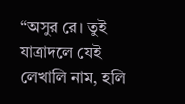“অসুর রে। তুই যাত্রাদলে যেই লেখালি নাম, হলি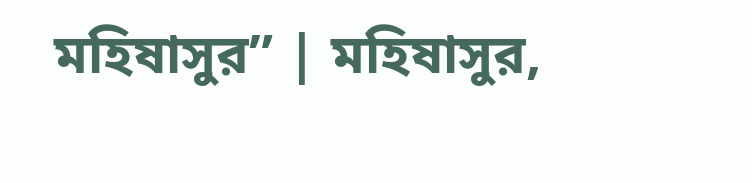মহিষাসুর” | মহিষাসুর,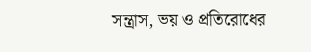সন্ত্রাস, ভয় ও প্রতিরোধের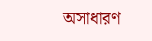অসাধারণ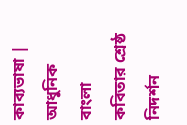কাব্যভাষা | আধুনিক বাংলা কবিতার শ্রেষ্ঠ নিদর্শন